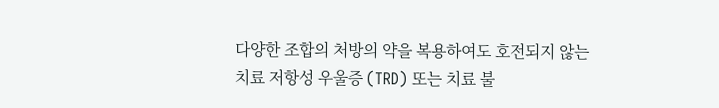다양한 조합의 처방의 약을 복용하여도 호전되지 않는 치료 저항성 우울증 (TRD) 또는 치료 불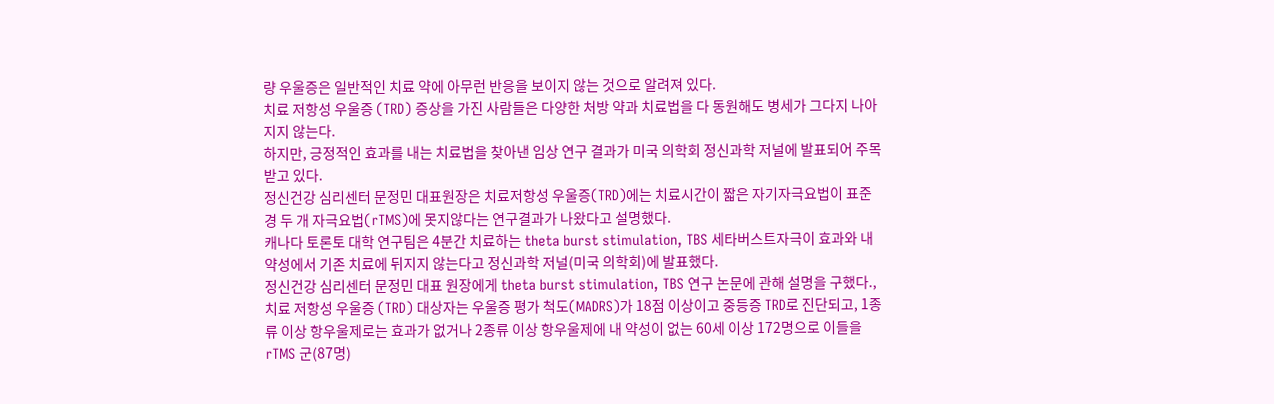량 우울증은 일반적인 치료 약에 아무런 반응을 보이지 않는 것으로 알려져 있다.
치료 저항성 우울증 (TRD) 증상을 가진 사람들은 다양한 처방 약과 치료법을 다 동원해도 병세가 그다지 나아지지 않는다.
하지만, 긍정적인 효과를 내는 치료법을 찾아낸 임상 연구 결과가 미국 의학회 정신과학 저널에 발표되어 주목받고 있다.
정신건강 심리센터 문정민 대표원장은 치료저항성 우울증(TRD)에는 치료시간이 짧은 자기자극요법이 표준 경 두 개 자극요법(rTMS)에 못지않다는 연구결과가 나왔다고 설명했다.
캐나다 토론토 대학 연구팀은 4분간 치료하는 theta burst stimulation, TBS 세타버스트자극이 효과와 내 약성에서 기존 치료에 뒤지지 않는다고 정신과학 저널(미국 의학회)에 발표했다.
정신건강 심리센터 문정민 대표 원장에게 theta burst stimulation, TBS 연구 논문에 관해 설명을 구했다., 치료 저항성 우울증 (TRD) 대상자는 우울증 평가 척도(MADRS)가 18점 이상이고 중등증 TRD로 진단되고, 1종류 이상 항우울제로는 효과가 없거나 2종류 이상 항우울제에 내 약성이 없는 60세 이상 172명으로 이들을 rTMS 군(87명)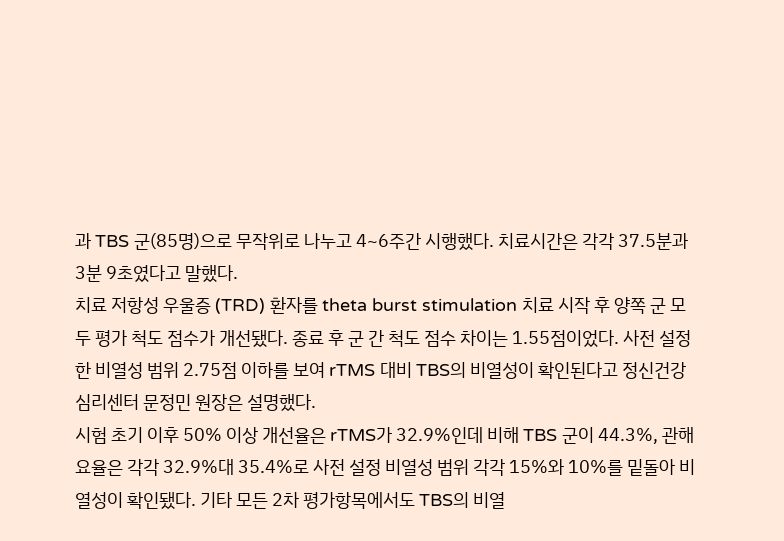과 TBS 군(85명)으로 무작위로 나누고 4~6주간 시행했다. 치료시간은 각각 37.5분과 3분 9초였다고 말했다.
치료 저항성 우울증 (TRD) 환자를 theta burst stimulation 치료 시작 후 양쪽 군 모두 평가 척도 점수가 개선됐다. 종료 후 군 간 척도 점수 차이는 1.55점이었다. 사전 설정한 비열성 범위 2.75점 이하를 보여 rTMS 대비 TBS의 비열성이 확인된다고 정신건강 심리센터 문정민 원장은 설명했다.
시험 초기 이후 50% 이상 개선율은 rTMS가 32.9%인데 비해 TBS 군이 44.3%, 관해 요율은 각각 32.9%대 35.4%로 사전 설정 비열성 범위 각각 15%와 10%를 밑돌아 비열성이 확인됐다. 기타 모든 2차 평가항목에서도 TBS의 비열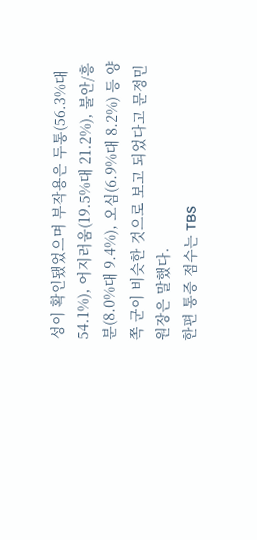성이 확인됐었으며 부작용은 두통(56.3%대 54.1%), 어지러움(19.5%대 21.2%), 불안/흥분(8.0%대 9.4%), 오심(6.9%대 8.2%) 등 양쪽 군이 비슷한 것으로 보고 되었다고 문정민 원장은 말했다.
한편 통증 점수는 TBS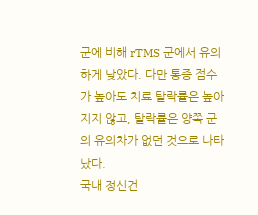군에 비해 rTMS 군에서 유의하게 낮았다. 다만 통증 점수가 높아도 치료 탈락률은 높아지지 않고, 탈락률은 양쪽 군의 유의차가 없던 것으로 나타났다.
국내 정신건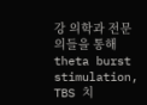강 의학과 전문의들을 통해 theta burst stimulation, TBS 치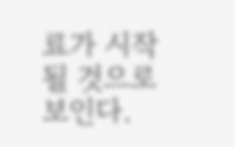료가 시작될 것으로 보인다.